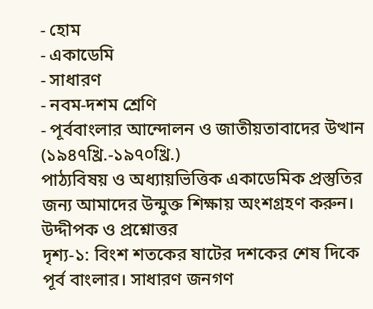- হোম
- একাডেমি
- সাধারণ
- নবম-দশম শ্রেণি
- পূর্ববাংলার আন্দোলন ও জাতীয়তাবাদের উত্থান (১৯৪৭খ্রি.-১৯৭০খ্রি.)
পাঠ্যবিষয় ও অধ্যায়ভিত্তিক একাডেমিক প্রস্তুতির জন্য আমাদের উন্মুক্ত শিক্ষায় অংশগ্রহণ করুন।
উদ্দীপক ও প্রশ্নোত্তর
দৃশ্য-১: বিংশ শতকের ষাটের দশকের শেষ দিকে পূর্ব বাংলার। সাধারণ জনগণ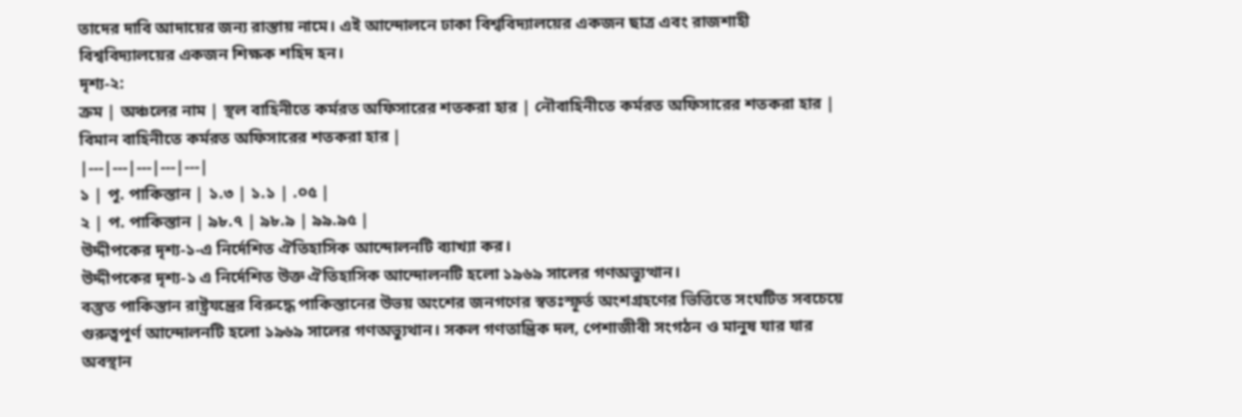তাদের দাবি আদায়ের জন্য রাস্তায় নামে। এই আন্দোলনে ঢাকা বিশ্ববিদ্যালয়ের একজন ছাত্র এবং রাজশাহী বিশ্ববিদ্যালয়ের একজন শিক্ষক শহিদ হন।
দৃশ্য-২:
ক্রম | অঞ্চলের নাম | স্থল বাহিনীতে কর্মরত অফিসারের শতকরা হার | নৌবাহিনীতে কর্মরত অফিসারের শতকরা হার | বিমান বাহিনীতে কর্মরত অফিসারের শতকরা হার |
|---|---|---|---|---|
১ | পূ. পাকিস্তান | ১.৩ | ১.১ | .০৫ |
২ | প. পাকিস্তান | ৯৮.৭ | ৯৮.৯ | ৯৯.৯৫ |
উদ্দীপকের দৃশ্য-১-এ নির্দেশিত ঐতিহাসিক আন্দোলনটি ব্যাখ্যা কর।
উদ্দীপকের দৃশ্য-১ এ নির্দেশিত উক্ত ঐতিহাসিক আন্দোলনটি হলো ১৯৬৯ সালের গণঅভ্যুত্থান।
বস্তুত পাকিস্তান রাষ্ট্রযন্ত্রের বিরুদ্ধে পাকিস্তানের উভয় অংশের জনগণের স্বতঃস্ফূর্ত অংশগ্রহণের ভিত্তিতে সংঘটিত সবচেয়ে গুরুত্বপূর্ণ আন্দোলনটি হলো ১৯৬৯ সালের গণঅভ্যুথান। সকল গণতান্ত্রিক দল, পেশাজীবী সংগঠন ও মানুষ যার যার অবস্থান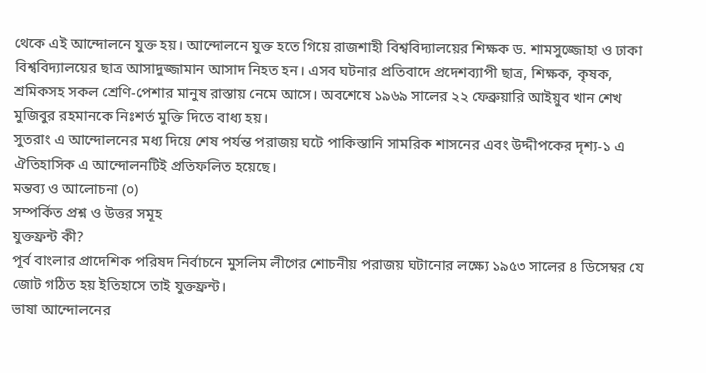থেকে এই আন্দোলনে যুক্ত হয়। আন্দোলনে যুক্ত হতে গিয়ে রাজশাহী বিশ্ববিদ্যালয়ের শিক্ষক ড. শামসুজ্জোহা ও ঢাকা বিশ্ববিদ্যালয়ের ছাত্র আসাদুজ্জামান আসাদ নিহত হন। এসব ঘটনার প্রতিবাদে প্রদেশব্যাপী ছাত্র, শিক্ষক, কৃষক, শ্রমিকসহ সকল শ্রেণি-পেশার মানুষ রাস্তায় নেমে আসে। অবশেষে ১৯৬৯ সালের ২২ ফেব্রুয়ারি আইয়ুব খান শেখ মুজিবুর রহমানকে নিঃশর্ত মুক্তি দিতে বাধ্য হয়।
সুতরাং এ আন্দোলনের মধ্য দিয়ে শেষ পর্যন্ত পরাজয় ঘটে পাকিস্তানি সামরিক শাসনের এবং উদ্দীপকের দৃশ্য-১ এ ঐতিহাসিক এ আন্দোলনটিই প্রতিফলিত হয়েছে।
মন্তব্য ও আলোচনা (০)
সম্পর্কিত প্রশ্ন ও উত্তর সমূহ
যুক্তফ্রন্ট কী?
পূর্ব বাংলার প্রাদেশিক পরিষদ নির্বাচনে মুসলিম লীগের শোচনীয় পরাজয় ঘটানোর লক্ষ্যে ১৯৫৩ সালের ৪ ডিসেম্বর যে জোট গঠিত হয় ইতিহাসে তাই যুক্তফ্রন্ট।
ভাষা আন্দোলনের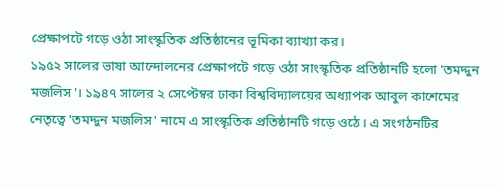প্রেক্ষাপটে গড়ে ওঠা সাংস্কৃতিক প্রতিষ্ঠানের ভূমিকা ব্যাখ্যা কর।
১৯৫২ সালের ভাষা আন্দোলনের প্রেক্ষাপটে গড়ে ওঠা সাংস্কৃতিক প্রতিষ্ঠানটি হলো 'তমদ্দুন মজলিস'। ১৯৪৭ সালের ২ সেপ্টেম্বর ঢাকা বিশ্ববিদ্যালয়ের অধ্যাপক আবুল কাশেমের নেতৃত্বে 'তমদ্দুন মজলিস' নামে এ সাংস্কৃতিক প্রতিষ্ঠানটি গড়ে ওঠে। এ সংগঠনটির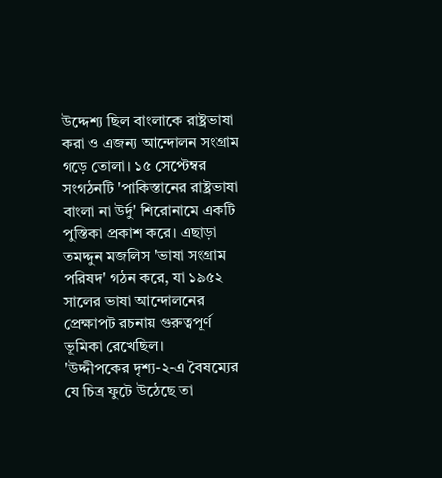উদ্দেশ্য ছিল বাংলাকে রাষ্ট্রভাষা করা ও এজন্য আন্দোলন সংগ্রাম গড়ে তোলা। ১৫ সেপ্টেম্বর সংগঠনটি 'পাকিস্তানের রাষ্ট্রভাষা বাংলা না উর্দু' শিরোনামে একটি পুস্তিকা প্রকাশ করে। এছাড়া তমদ্দুন মজলিস 'ভাষা সংগ্রাম পরিষদ' গঠন করে, যা ১৯৫২ সালের ভাষা আন্দোলনের প্রেক্ষাপট রচনায় গুরুত্বপূর্ণ ভূমিকা রেখেছিল।
'উদ্দীপকের দৃশ্য-২-এ বৈষম্যের যে চিত্র ফুটে উঠেছে তা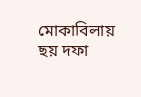মোকাবিলায় ছয় দফা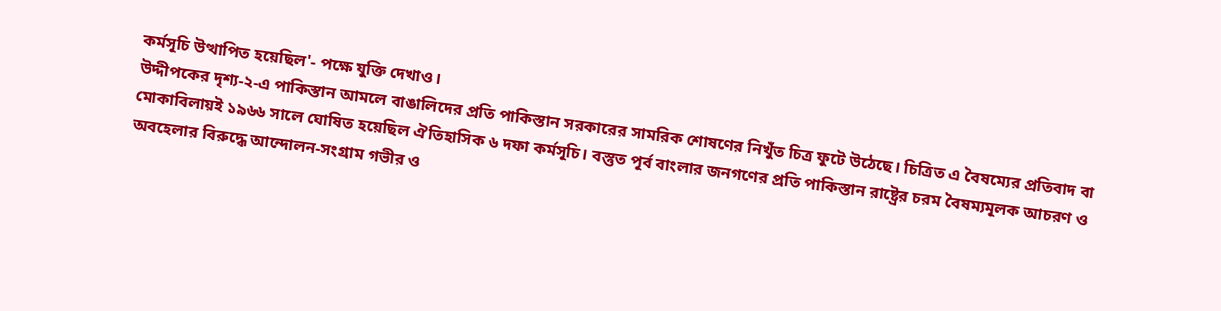কর্মসূচি উত্থাপিত হয়েছিল'- পক্ষে যুক্তি দেখাও।
উদ্দীপকের দৃশ্য-২-এ পাকিস্তান আমলে বাঙালিদের প্রতি পাকিস্তান সরকারের সামরিক শোষণের নিখুঁত চিত্র ফুটে উঠেছে। চিত্রিত এ বৈষম্যের প্রতিবাদ বা মোকাবিলায়ই ১৯৬৬ সালে ঘোষিত হয়েছিল ঐতিহাসিক ৬ দফা কর্মসূচি। বস্তুত পূর্ব বাংলার জনগণের প্রতি পাকিস্তান রাষ্ট্রের চরম বৈষম্যমূলক আচরণ ও অবহেলার বিরুদ্ধে আন্দোলন-সংগ্রাম গভীর ও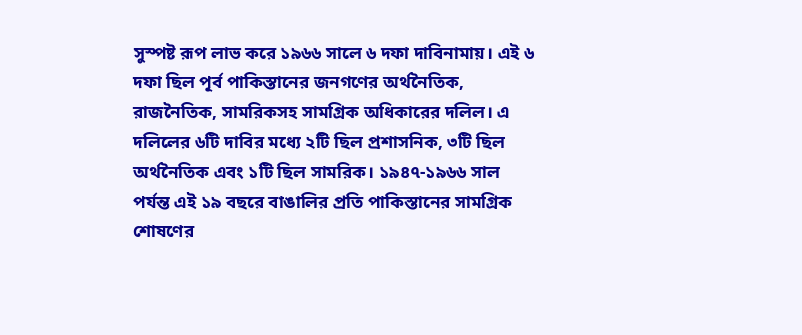সুস্পষ্ট রূপ লাভ করে ১৯৬৬ সালে ৬ দফা দাবিনামায়। এই ৬ দফা ছিল পূর্ব পাকিস্তানের জনগণের অর্থনৈতিক, রাজনৈতিক, সামরিকসহ সামগ্রিক অধিকারের দলিল। এ দলিলের ৬টি দাবির মধ্যে ২টি ছিল প্রশাসনিক, ৩টি ছিল অর্থনৈতিক এবং ১টি ছিল সামরিক। ১৯৪৭-১৯৬৬ সাল পর্যন্ত এই ১৯ বছরে বাঙালির প্রতি পাকিস্তানের সামগ্রিক শোষণের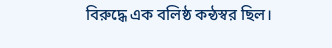বিরুদ্ধে এক বলিষ্ঠ কন্ঠস্বর ছিল।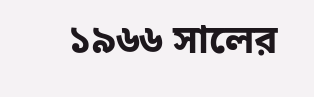১৯৬৬ সালের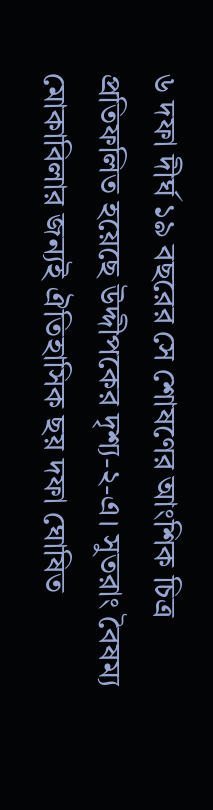৬ দফা দীর্ঘ ১৯ বছরের সে শোষণের আংশিক চিত্র প্রতিফলিত হয়েছে উদ্দীপকের দৃশ্য-২-এ। সুতরাং বৈষম্য মোকাবিলার জন্যই ঐতিহাসিক ছয় দফা ঘোষিত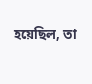হয়েছিল, তা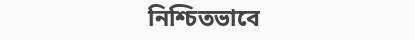নিশ্চিতভাবে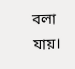বলা যায়।